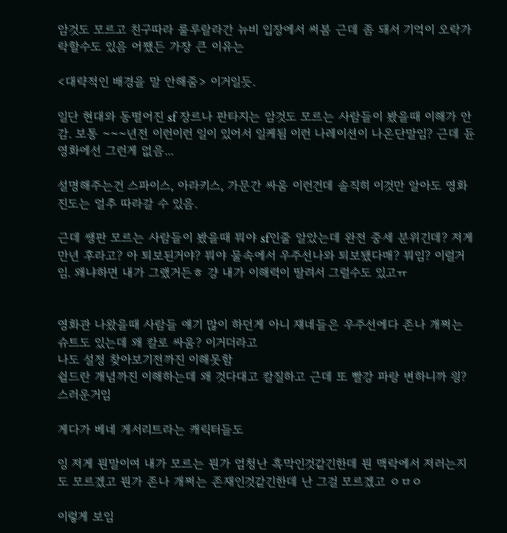암것도 모르고 친구따라 룰루랄라간 뉴비 입장에서 써봄 근데 좀 돼서 기억이 오락가락할수도 있음 어쨌든 가장 큰 이유는

<대략적인 배경을 말 안해줌> 이거일듯.

일단 현대와 동떨어진 sf 장르나 판타지는 암것도 모르는 사람들이 봤을때 이해가 안감. 보통 ~~~년전 이런이런 일이 있어서 일케됨 이런 나레이션이 나온단말임? 근데 듄 영화에선 그런게 없음...

설명해주는건 스파이스, 아라키스, 가문간 싸움 이런건데 솔직히 이것만 알아도 영화 진도는 얼추 따라갈 수 있음.

근데 쌩판 모르는 사람들이 봤을때 뭐야 sf인줄 알았는데 완전 중세 분위긴데? 저게 만년 후라고? 아 퇴보된거야? 뭐야 물속에서 우주선나와 퇴보됐다매? 뭐임? 이럴거임. 왜냐하면 내가 그랬거든ㅎ 걍 내가 이해력이 딸려서 그럴수도 있고ㅠ


영화관 나왔을때 사람들 얘기 많이 하던게 아니 쟤네들은 우주선에다 존나 개쩌는 슈트도 있는데 왜 칼로 싸움? 이거더라고
나도 설정 찾아보기전까진 이해못함
쉴드란 개념까진 이해하는데 왜 것다대고 칼질하고 근데 또 빨강 파랑 변하니까 읭? 스러운거임

게다가 베네 게서리트라는 캐릭터들도

잉 저게 뭔말이여 내가 모르는 뭔가 엄청난 흑막인것같긴한데 뭔 맥락에서 저러는지도 모르겠고 뭔가 존나 개쩌는 존재인것같긴한데 난 그걸 모르겠고 ㅇㅁㅇ

이렇게 보임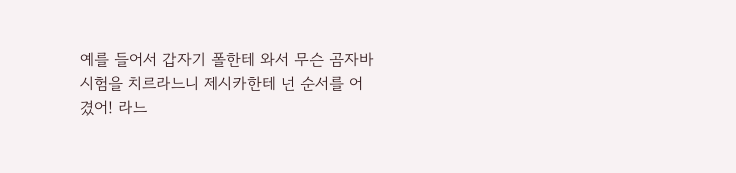예를 들어서 갑자기 폴한테 와서 무슨 곰자바 시험을 치르라느니 제시카한테 넌 순서를 어겼어! 라느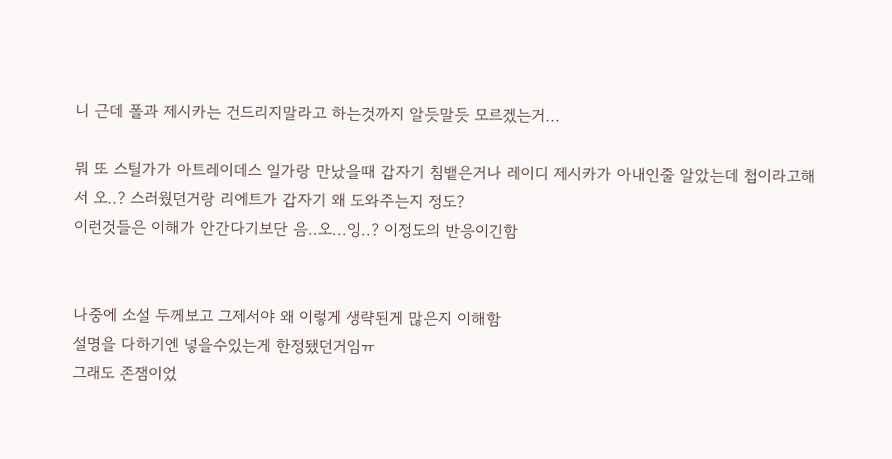니 근데 폴과 제시카는 건드리지말라고 하는것까지 알듯말듯 모르겠는거...

뭐 또 스틸가가 아트레이데스 일가랑 만났을때 갑자기 침뱉은거나 레이디 제시카가 아내인줄 알았는데 첩이라고해서 오..? 스러웠던거랑 리에트가 갑자기 왜 도와주는지 정도?
이런것들은 이해가 안간다기보단 음..오...잉..? 이정도의 반응이긴함


나중에 소설 두께보고 그제서야 왜 이렇게 생략된게 많은지 이해함
설명을 다하기엔 넣을수있는게 한정됐던거임ㅠ
그래도 존잼이었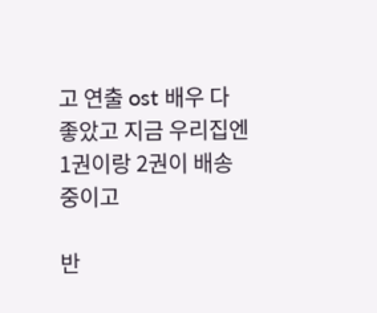고 연출 ost 배우 다 좋았고 지금 우리집엔 1권이랑 2권이 배송중이고

반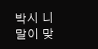박시 니말이 맞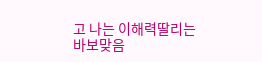고 나는 이해력딸리는 바보맞음